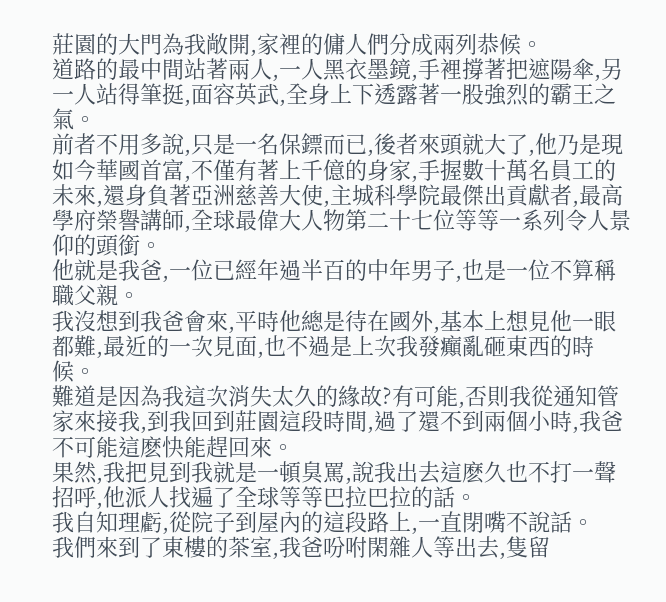莊園的大門為我敞開,家裡的傭人們分成兩列恭候。
道路的最中間站著兩人,一人黑衣墨鏡,手裡撐著把遮陽傘,另一人站得筆挺,面容英武,全身上下透露著一股強烈的霸王之氣。
前者不用多說,只是一名保鏢而已,後者來頭就大了,他乃是現如今華國首富,不僅有著上千億的身家,手握數十萬名員工的未來,還身負著亞洲慈善大使,主城科學院最傑出貢獻者,最高學府榮譽講師,全球最偉大人物第二十七位等等一系列令人景仰的頭銜。
他就是我爸,一位已經年過半百的中年男子,也是一位不算稱職父親。
我沒想到我爸會來,平時他總是待在國外,基本上想見他一眼都難,最近的一次見面,也不過是上次我發癲亂砸東西的時候。
難道是因為我這次消失太久的緣故?有可能,否則我從通知管家來接我,到我回到莊園這段時間,過了還不到兩個小時,我爸不可能這麽快能趕回來。
果然,我把見到我就是一頓臭罵,說我出去這麽久也不打一聲招呼,他派人找遍了全球等等巴拉巴拉的話。
我自知理虧,從院子到屋內的這段路上,一直閉嘴不說話。
我們來到了東樓的茶室,我爸吩咐閑雜人等出去,隻留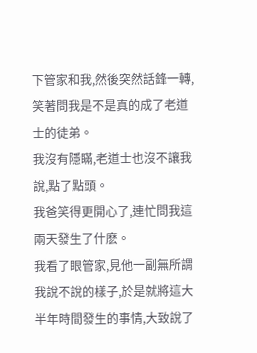下管家和我,然後突然話鋒一轉,笑著問我是不是真的成了老道士的徒弟。
我沒有隱瞞,老道士也沒不讓我說,點了點頭。
我爸笑得更開心了,連忙問我這兩天發生了什麽。
我看了眼管家,見他一副無所謂我說不說的樣子,於是就將這大半年時間發生的事情,大致說了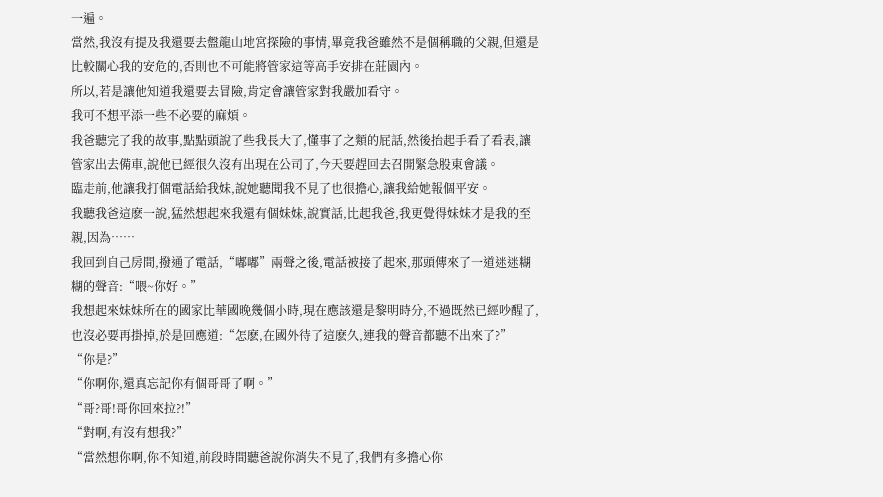一遍。
當然,我沒有提及我還要去盤龍山地宮探險的事情,畢竟我爸雖然不是個稱職的父親,但還是比較關心我的安危的,否則也不可能將管家這等高手安排在莊園內。
所以,若是讓他知道我還要去冒險,肯定會讓管家對我嚴加看守。
我可不想平添一些不必要的麻煩。
我爸聽完了我的故事,點點頭說了些我長大了,懂事了之類的屁話,然後抬起手看了看表,讓管家出去備車,說他已經很久沒有出現在公司了,今天要趕回去召開緊急股東會議。
臨走前,他讓我打個電話給我妹,說她聽聞我不見了也很擔心,讓我給她報個平安。
我聽我爸這麽一說,猛然想起來我還有個妹妹,說實話,比起我爸,我更覺得妹妹才是我的至親,因為……
我回到自己房間,撥通了電話,“嘟嘟”兩聲之後,電話被接了起來,那頭傳來了一道迷迷糊糊的聲音:“喂~你好。”
我想起來妹妹所在的國家比華國晚幾個小時,現在應該還是黎明時分,不過既然已經吵醒了,也沒必要再掛掉,於是回應道:“怎麽,在國外待了這麽久,連我的聲音都聽不出來了?”
“你是?”
“你啊你,還真忘記你有個哥哥了啊。”
“哥?哥!哥你回來拉?!”
“對啊,有沒有想我?”
“當然想你啊,你不知道,前段時間聽爸說你消失不見了,我們有多擔心你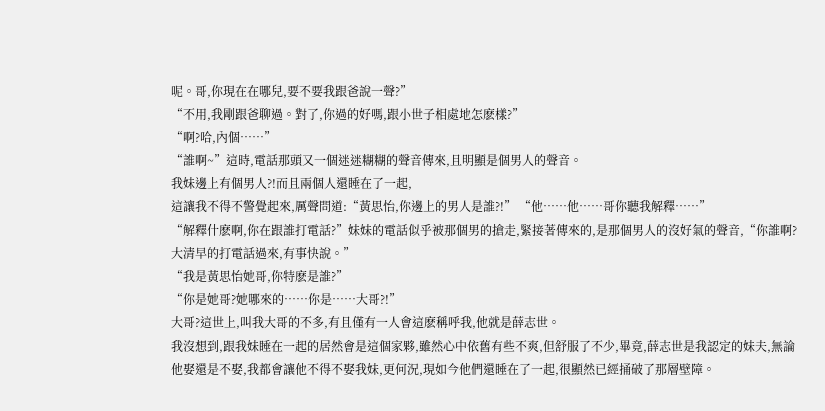呢。哥,你現在在哪兒,要不要我跟爸說一聲?”
“不用,我剛跟爸聊過。對了,你過的好嗎,跟小世子相處地怎麽樣?”
“啊?哈,內個……”
“誰啊~”這時,電話那頭又一個迷迷糊糊的聲音傳來,且明顯是個男人的聲音。
我妹邊上有個男人?!而且兩個人還睡在了一起,
這讓我不得不警覺起來,厲聲問道:“黃思怡,你邊上的男人是誰?!” “他……他……哥你聽我解釋……”
“解釋什麽啊,你在跟誰打電話?”妹妹的電話似乎被那個男的搶走,緊接著傳來的,是那個男人的沒好氣的聲音,“你誰啊?大清早的打電話過來,有事快說。”
“我是黃思怡她哥,你特麽是誰?”
“你是她哥?她哪來的……你是……大哥?!”
大哥?這世上,叫我大哥的不多,有且僅有一人會這麽稱呼我,他就是薛志世。
我沒想到,跟我妹睡在一起的居然會是這個家夥,雖然心中依舊有些不爽,但舒服了不少,畢竟,薛志世是我認定的妹夫,無論他娶還是不娶,我都會讓他不得不娶我妹,更何況,現如今他們還睡在了一起,很顯然已經捅破了那層壁障。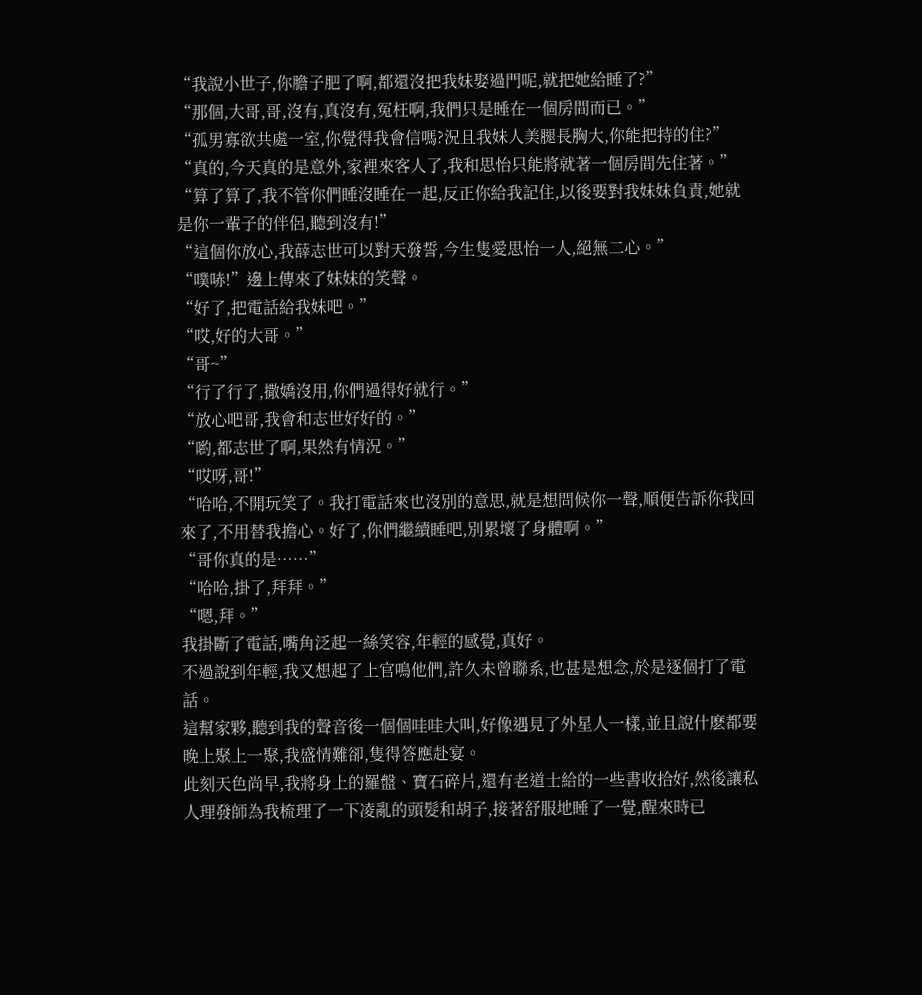“我說小世子,你膽子肥了啊,都還沒把我妹娶過門呢,就把她給睡了?”
“那個,大哥,哥,沒有,真沒有,冤枉啊,我們只是睡在一個房間而已。”
“孤男寡欲共處一室,你覺得我會信嗎?況且我妹人美腿長胸大,你能把持的住?”
“真的,今天真的是意外,家裡來客人了,我和思怡只能將就著一個房間先住著。”
“算了算了,我不管你們睡沒睡在一起,反正你給我記住,以後要對我妹妹負責,她就是你一輩子的伴侶,聽到沒有!”
“這個你放心,我薛志世可以對天發誓,今生隻愛思怡一人,絕無二心。”
“噗哧!”邊上傳來了妹妹的笑聲。
“好了,把電話給我妹吧。”
“哎,好的大哥。”
“哥~”
“行了行了,撒嬌沒用,你們過得好就行。”
“放心吧哥,我會和志世好好的。”
“喲,都志世了啊,果然有情況。”
“哎呀,哥!”
“哈哈,不開玩笑了。我打電話來也沒別的意思,就是想問候你一聲,順便告訴你我回來了,不用替我擔心。好了,你們繼續睡吧,別累壞了身體啊。”
“哥你真的是……”
“哈哈,掛了,拜拜。”
“嗯,拜。”
我掛斷了電話,嘴角泛起一絲笑容,年輕的感覺,真好。
不過說到年輕,我又想起了上官鳴他們,許久未曾聯系,也甚是想念,於是逐個打了電話。
這幫家夥,聽到我的聲音後一個個哇哇大叫,好像遇見了外星人一樣,並且說什麽都要晚上聚上一聚,我盛情難卻,隻得答應赴宴。
此刻天色尚早,我將身上的羅盤、寶石碎片,還有老道士給的一些書收拾好,然後讓私人理發師為我梳理了一下凌亂的頭髮和胡子,接著舒服地睡了一覺,醒來時已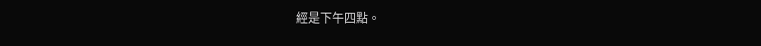經是下午四點。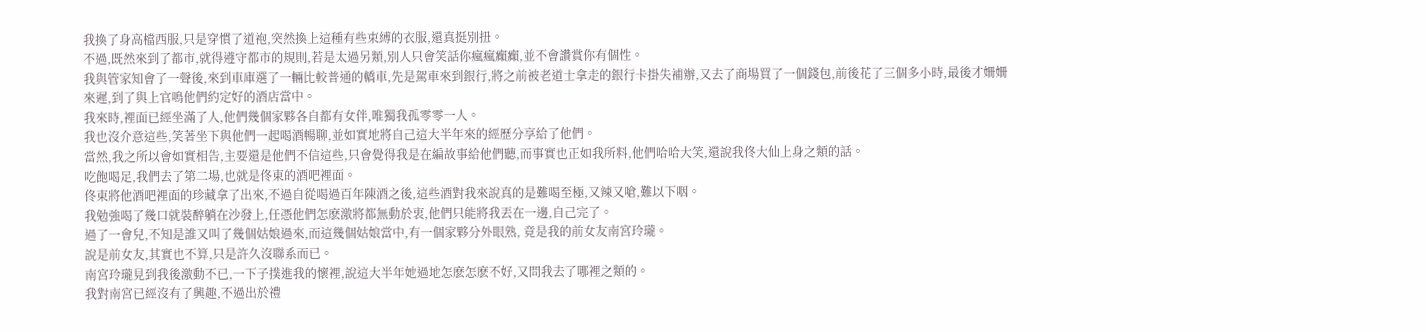我換了身高檔西服,只是穿慣了道袍,突然換上這種有些束縛的衣服,還真挺別扭。
不過,既然來到了都市,就得遵守都市的規則,若是太過另類,別人只會笑話你瘋瘋癲癲,並不會讚賞你有個性。
我與管家知會了一聲後,來到車庫選了一輛比較普通的轎車,先是駕車來到銀行,將之前被老道士拿走的銀行卡掛失補辦,又去了商場買了一個錢包,前後花了三個多小時,最後才姍姍來遲,到了與上官鳴他們約定好的酒店當中。
我來時,裡面已經坐滿了人,他們幾個家夥各自都有女伴,唯獨我孤零零一人。
我也沒介意這些,笑著坐下與他們一起喝酒暢聊,並如實地將自己這大半年來的經歷分享給了他們。
當然,我之所以會如實相告,主要還是他們不信這些,只會覺得我是在編故事給他們聽,而事實也正如我所料,他們哈哈大笑,還說我佟大仙上身之類的話。
吃飽喝足,我們去了第二場,也就是佟東的酒吧裡面。
佟東將他酒吧裡面的珍藏拿了出來,不過自從喝過百年陳酒之後,這些酒對我來說真的是難喝至極,又辣又嗆,難以下咽。
我勉強喝了幾口就裝醉躺在沙發上,任憑他們怎麽激將都無動於衷,他們只能將我丟在一邊,自己完了。
過了一會兒,不知是誰又叫了幾個姑娘過來,而這幾個姑娘當中,有一個家夥分外眼熟, 竟是我的前女友南宮玲瓏。
說是前女友,其實也不算,只是許久沒聯系而已。
南宮玲瓏見到我後激動不已,一下子撲進我的懷裡,說這大半年她過地怎麽怎麽不好,又問我去了哪裡之類的。
我對南宮已經沒有了興趣,不過出於禮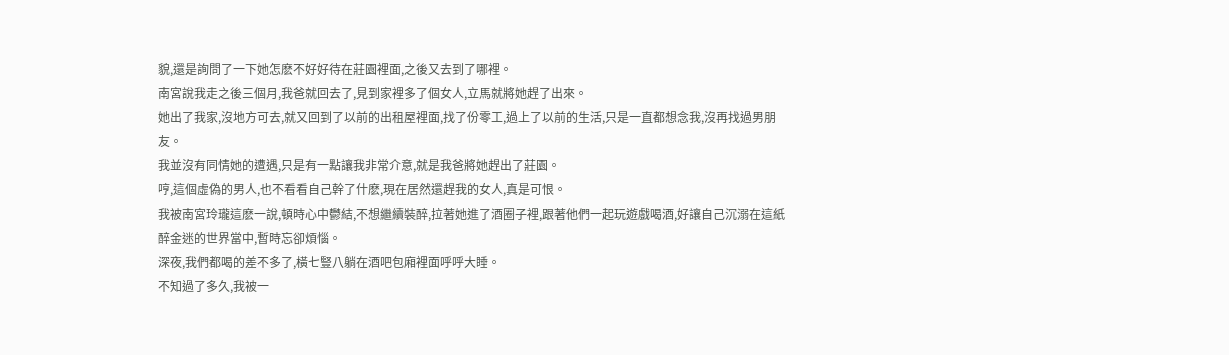貌,還是詢問了一下她怎麽不好好待在莊園裡面,之後又去到了哪裡。
南宮說我走之後三個月,我爸就回去了,見到家裡多了個女人,立馬就將她趕了出來。
她出了我家,沒地方可去,就又回到了以前的出租屋裡面,找了份零工,過上了以前的生活,只是一直都想念我,沒再找過男朋友。
我並沒有同情她的遭遇,只是有一點讓我非常介意,就是我爸將她趕出了莊園。
哼,這個虛偽的男人,也不看看自己幹了什麽,現在居然還趕我的女人,真是可恨。
我被南宮玲瓏這麽一說,頓時心中鬱結,不想繼續裝醉,拉著她進了酒圈子裡,跟著他們一起玩遊戲喝酒,好讓自己沉溺在這紙醉金迷的世界當中,暫時忘卻煩惱。
深夜,我們都喝的差不多了,橫七豎八躺在酒吧包廂裡面呼呼大睡。
不知過了多久,我被一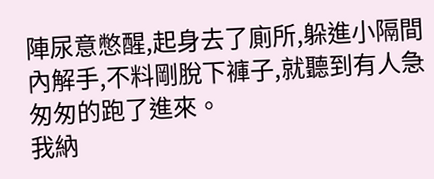陣尿意憋醒,起身去了廁所,躲進小隔間內解手,不料剛脫下褲子,就聽到有人急匆匆的跑了進來。
我納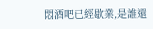悶酒吧已經歇業,是誰還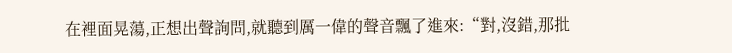在裡面晃蕩,正想出聲詢問,就聽到厲一偉的聲音飄了進來:“對,沒錯,那批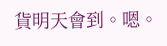貨明天會到。嗯。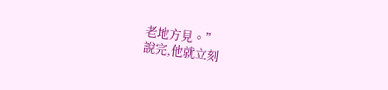老地方見。”
說完,他就立刻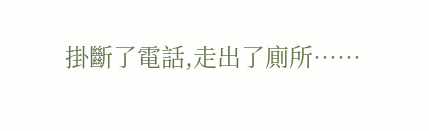掛斷了電話,走出了廁所……